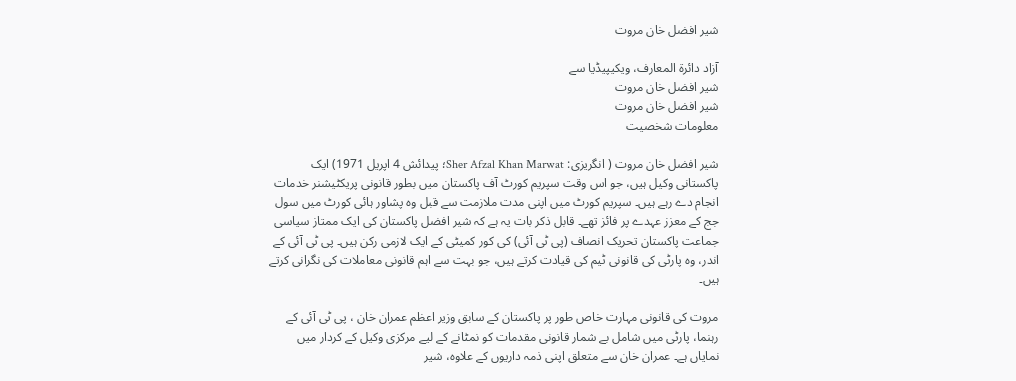شیر افضل خان مروت

آزاد دائرۃ المعارف، ویکیپیڈیا سے
شیر افضل خان مروت
شیر افضل خان مروت
معلومات شخصیت

شیر افضل خان مروت ( انگریزی: Sher Afzal Khan Marwat؛ پیدائش 4 اپریل 1971) ایک پاکستانی وکیل ہیں، جو اس وقت سپریم کورٹ آف پاکستان میں بطور قانونی پریکٹیشنر خدمات انجام دے رہے ہیں۔ سپریم کورٹ میں اپنی مدت ملازمت سے قبل وہ پشاور ہائی کورٹ میں سول جج کے معزز عہدے پر فائز تھے۔ قابل ذکر بات یہ ہے کہ شیر افضل پاکستان کی ایک ممتاز سیاسی جماعت پاکستان تحریک انصاف (پی ٹی آئی) کی کور کمیٹی کے ایک لازمی رکن ہیں۔ پی ٹی آئی کے اندر، وہ پارٹی کی قانونی ٹیم کی قیادت کرتے ہیں، جو بہت سے اہم قانونی معاملات کی نگرانی کرتے ہیں۔

مروت کی قانونی مہارت خاص طور پر پاکستان کے سابق وزیر اعظم عمران خان ، پی ٹی آئی کے رہنما، پارٹی میں شامل بے شمار قانونی مقدمات کو نمٹانے کے لیے مرکزی وکیل کے کردار میں نمایاں ہے۔ عمران خان سے متعلق اپنی ذمہ داریوں کے علاوہ، شیر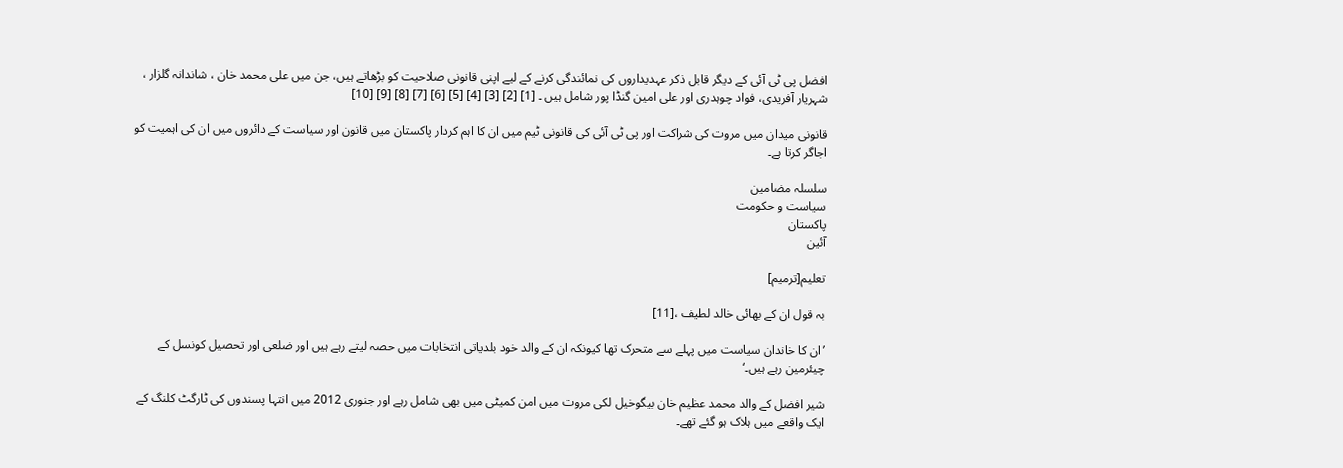افضل پی ٹی آئی کے دیگر قابل ذکر عہدیداروں کی نمائندگی کرنے کے لیے اپنی قانونی صلاحیت کو بڑھاتے ہیں، جن میں علی محمد خان ، شاندانہ گلزار ، شہریار آفریدی، فواد چوہدری اور علی امین گنڈا پور شامل ہیں ۔ [1] [2] [3] [4] [5] [6] [7] [8] [9] [10]

قانونی میدان میں مروت کی شراکت اور پی ٹی آئی کی قانونی ٹیم میں ان کا اہم کردار پاکستان میں قانون اور سیاست کے دائروں میں ان کی اہمیت کو اجاگر کرتا ہے۔

سلسلہ مضامین
سیاست و حکومت
پاکستان
آئین

تعلیم[ترمیم]

بہ قول ان کے بھائی خالد لطیف ،[11]

’ان کا خاندان سیاست میں پہلے سے متحرک تھا کیونکہ ان کے والد خود بلدیاتی انتخابات میں حصہ لیتے رہے ہیں اور ضلعی اور تحصیل کونسل کے چیئرمین رہے ہیں۔‘

شیر افضل کے والد محمد عظیم خان بیگوخیل لکی مروت میں امن کمیٹی میں بھی شامل رہے اور جنوری 2012 میں انتہا پسندوں کی ٹارگٹ کلنگ کے ایک واقعے میں ہلاک ہو گئے تھے۔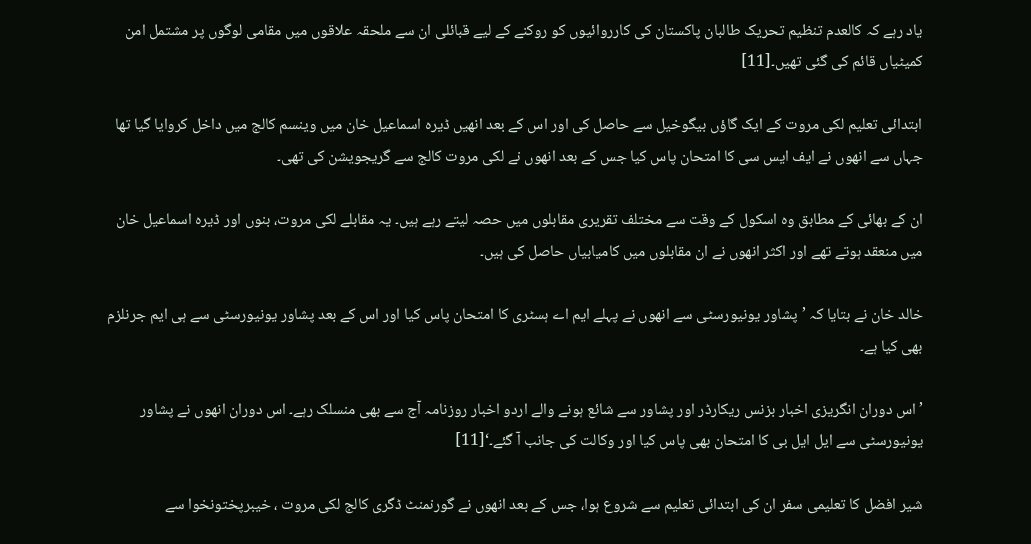یاد رہے کہ کالعدم تنظیم تحریک طالبان پاکستان کی کارروائیوں کو روکنے کے لیے قبائلی ان سے ملحقہ علاقوں میں مقامی لوگوں پر مشتمل امن کمیٹیاں قائم کی گئی تھیں۔[11]

ابتدائی تعلیم لکی مروت کے ایک گاؤں بیگوخیل سے حاصل کی اور اس کے بعد انھیں ڈیرہ اسماعیل خان میں وینسم کالج میں داخل کروایا گیا تھا جہاں سے انھوں نے ایف ایس سی کا امتحان پاس کیا جس کے بعد انھوں نے لکی مروت کالج سے گریجویشن کی تھی۔

ان کے بھائی کے مطابق وہ اسکول کے وقت سے مختلف تقریری مقابلوں میں حصہ لیتے رہے ہیں۔ یہ مقابلے لکی مروت، بنوں اور ڈیرہ اسماعیل خان میں منعقد ہوتے تھے اور اکثر انھوں نے ان مقابلوں میں کامیابیاں حاصل کی ہیں۔

خالد خان نے بتایا کہ ’پشاور یونیورسٹی سے انھوں نے پہلے ایم اے ہسٹری کا امتحان پاس کیا اور اس کے بعد پشاور یونیورسٹی سے ہی ایم جرنلزم بھی کیا ہے۔

’اس دوران انگریزی اخبار بزنس ریکارڈر اور پشاور سے شائع ہونے والے اردو اخبار روزنامہ آج سے بھی منسلک رہے۔ اس دوران انھوں نے پشاور یونیورسٹی سے ایل ایل بی کا امتحان بھی پاس کیا اور وکالت کی جانب آ گئے۔‘[11]

شیر افضل کا تعلیمی سفر ان کی ابتدائی تعلیم سے شروع ہوا، جس کے بعد انھوں نے گورنمنٹ ڈگری کالج لکی مروت ، خیبرپختونخوا سے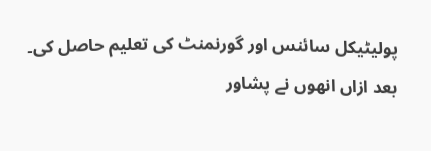پولیٹیکل سائنس اور گورنمنٹ کی تعلیم حاصل کی۔ بعد ازاں انھوں نے پشاور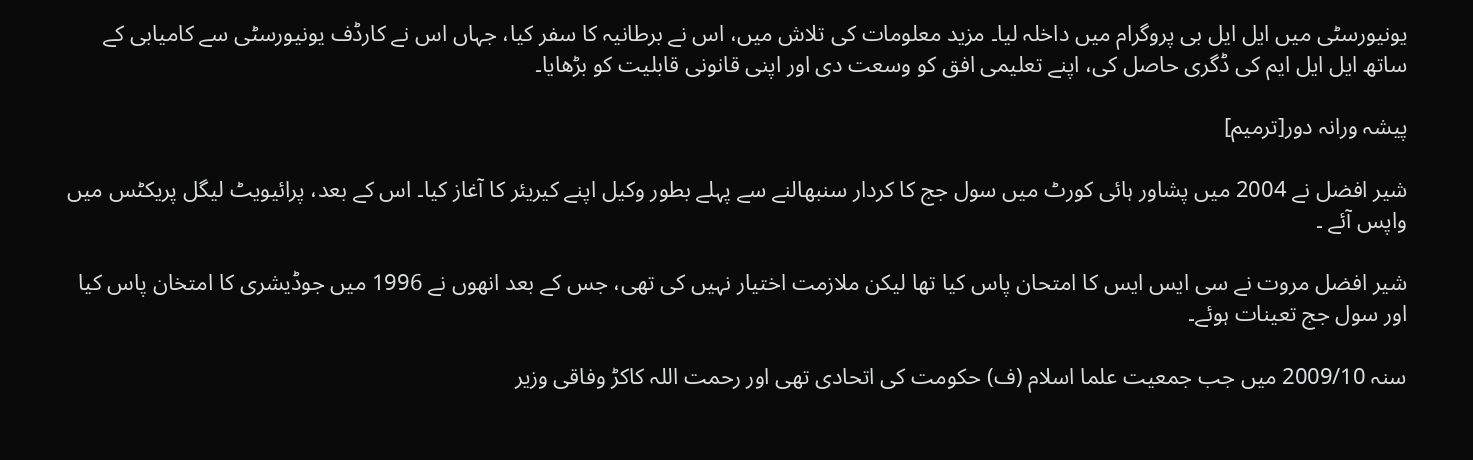یونیورسٹی میں ایل ایل بی پروگرام میں داخلہ لیا۔ مزید معلومات کی تلاش میں، اس نے برطانیہ کا سفر کیا، جہاں اس نے کارڈف یونیورسٹی سے کامیابی کے ساتھ ایل ایل ایم کی ڈگری حاصل کی، اپنے تعلیمی افق کو وسعت دی اور اپنی قانونی قابلیت کو بڑھایا۔

پیشہ ورانہ دور[ترمیم]

شیر افضل نے 2004 میں پشاور ہائی کورٹ میں سول جج کا کردار سنبھالنے سے پہلے بطور وکیل اپنے کیریئر کا آغاز کیا۔ اس کے بعد، پرائیویٹ لیگل پریکٹس میں واپس آئے ۔

شیر افضل مروت نے سی ایس ایس کا امتحان پاس کیا تھا لیکن ملازمت اختیار نہیں کی تھی، جس کے بعد انھوں نے 1996 میں جوڈیشری کا امتخان پاس کیا اور سول جج تعینات ہوئے۔

سنہ 2009/10 میں جب جمعیت علما اسلام (ف) حکومت کی اتحادی تھی اور رحمت اللہ کاکڑ وفاقی وزیر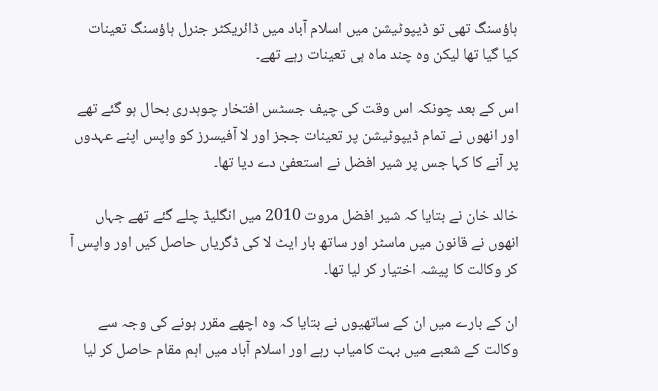ہاؤسنگ تھی تو ڈیپوٹیشن میں اسلام آباد میں ڈائریکٹر جنرل ہاؤسنگ تعینات کیا گیا تھا لیکن وہ چند ماہ ہی تعینات رہے تھے۔

اس کے بعد چونکہ اس وقت کی چیف جسٹس افتخار چوہدری بحال ہو گئے تھے اور انھوں نے تمام ڈیپوٹیشن پر تعینات ججز اور لا آفیسرز کو واپس اپنے عہدوں پر آنے کا کہا جس پر شیر افضل نے استعفیٰ دے دیا تھا۔

خالد خان نے بتایا کہ شیر افضل مروت 2010 میں انگلیڈ چلے گئے تھے جہاں انھوں نے قانون میں ماسٹر اور ساتھ بار ایٹ لا کی ڈگریاں حاصل کیں اور واپس آ کر وکالت کا پیشہ اختیار کر لیا تھا۔

ان کے بارے میں ان کے ساتھیوں نے بتایا کہ وہ اچھے مقرر ہونے کی وجہ سے وکالت کے شعبے میں بہت کامیاب رہے اور اسلام آباد میں اہم مقام حاصل کر لیا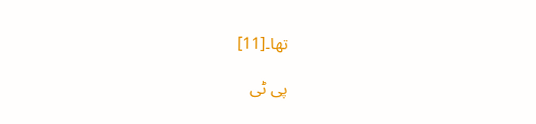تھا۔[11]

پی ٹی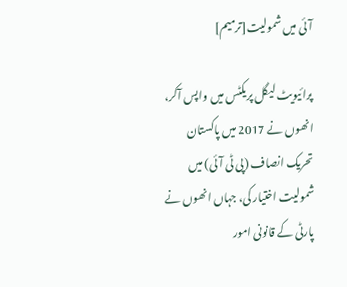آئی میں شمولیت[ترمیم]

پرائیویٹ لیگل پریکٹس میں واپس آکر، انھوں نے 2017 میں پاکستان تحریک انصاف (پی ٹی آئی) میں شمولیت اختیار کی، جہاں انھوں نے پارٹی کے قانونی امور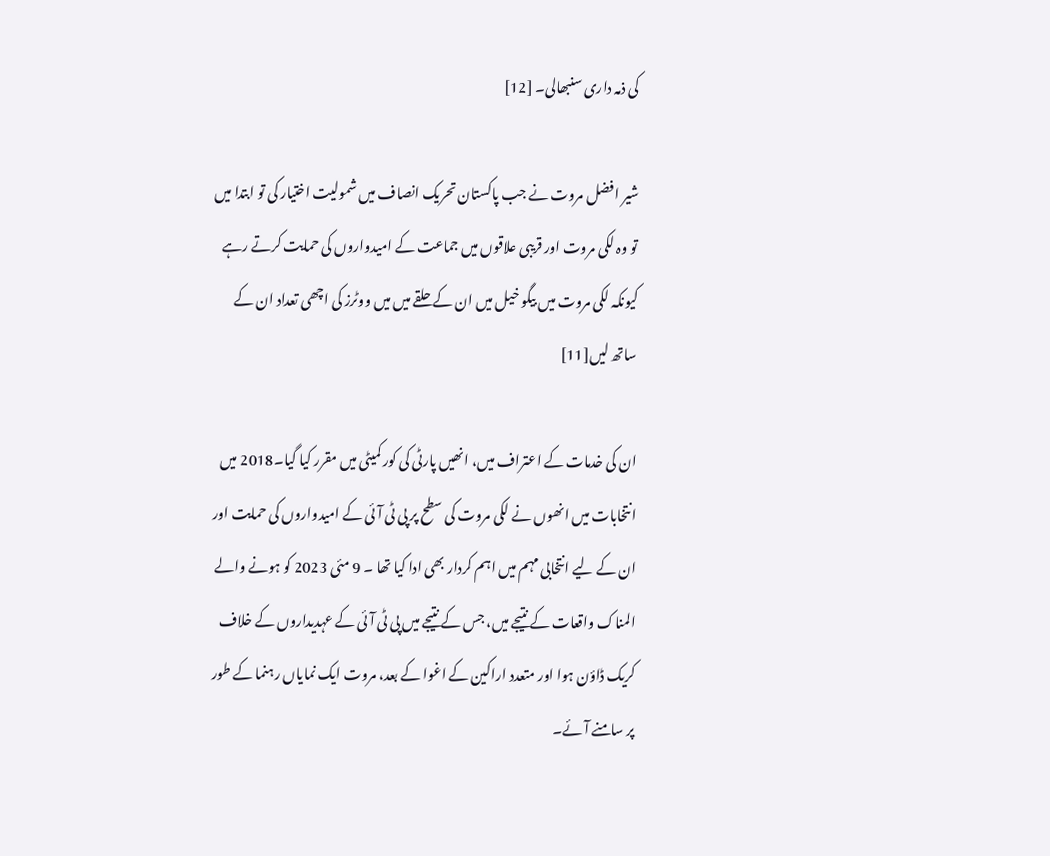کی ذمہ داری سنبھالی۔ [12]

شیر افضل مروت نے جب پاکستان تحریک انصاف میں شمولیت اختیار کی تو ابتدا میں تو وہ لکی مروت اور قریبی علاقوں میں جماعت کے امیدواروں کی حمایت کرتے رہے کیونکہ لکی مروت میں بیگو خیل میں ان کے حلقے میں میں ووٹرز کی اچھی تعداد ان کے ساتھ لیں[11]

ان کی خدمات کے اعتراف میں، انھیں پارٹی کی کور کمیٹی میں مقرر کیا گیا۔2018 میں انتخابات میں انھوں نے لکی مروت کی سطح پر پی ٹی آئی کے امیدواروں کی حمایت اور ان کے لیے انتخابی مہم میں اہم کردار بھی ادا کیا تھا ۔ 9 مئی 2023 کو ہونے والے المناک واقعات کے نتیجے میں، جس کے نتیجے میں پی ٹی آئی کے عہدیداروں کے خلاف کریک ڈاؤن ہوا اور متعدد اراکین کے اغوا کے بعد، مروت ایک نمایاں رہنما کے طور پر سامنے آئے۔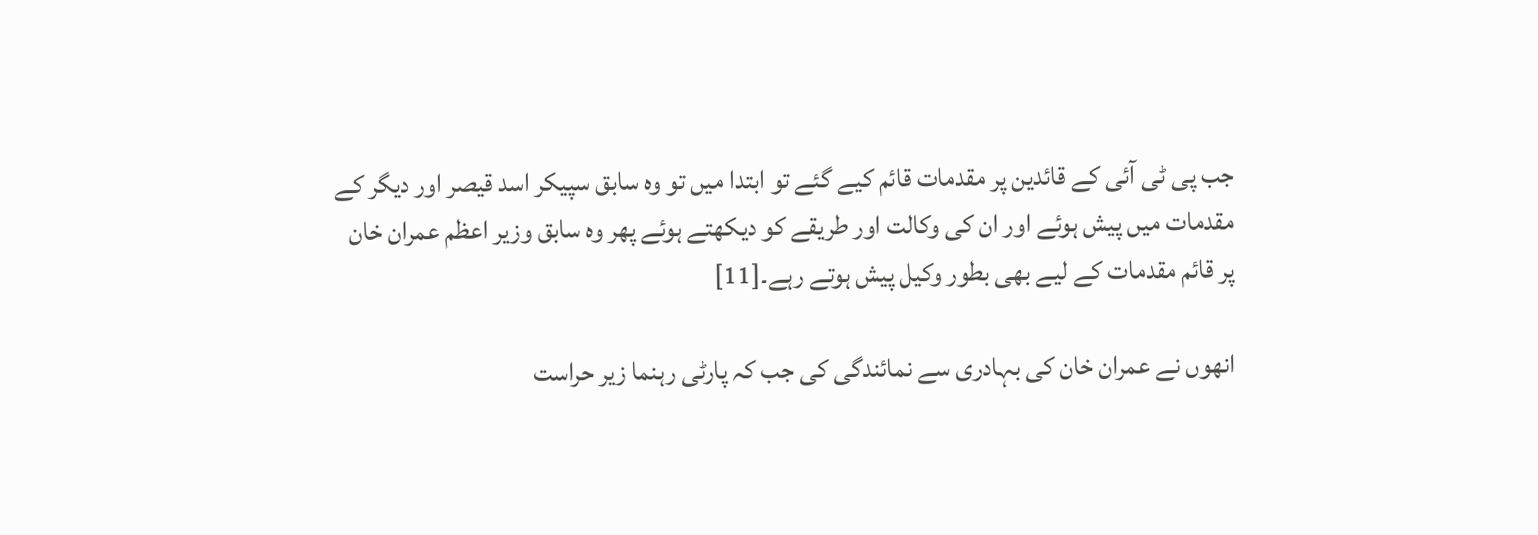جب پی ٹی آئی کے قائدین پر مقدمات قائم کیے گئے تو ابتدا میں تو وہ سابق سپیکر اسد قیصر اور دیگر کے مقدمات میں پیش ہوئے اور ان کی وکالت اور طریقے کو دیکھتے ہوئے پھر وہ سابق وزیر اعظم عمران خان پر قائم مقدمات کے لیے بھی بطور وکیل پیش ہوتے رہے۔[11]

انھوں نے عمران خان کی بہادری سے نمائندگی کی جب کہ پارٹی رہنما زیر حراست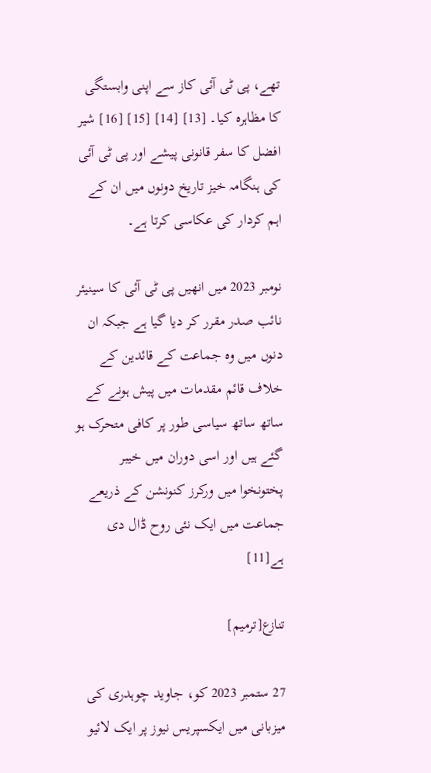تھے، پی ٹی آئی کاز سے اپنی وابستگی کا مظاہرہ کیا۔ [13] [14] [15] [16] شیر افضل کا سفر قانونی پیشے اور پی ٹی آئی کی ہنگامہ خیز تاریخ دونوں میں ان کے اہم کردار کی عکاسی کرتا ہے۔

نومبر 2023 میں انھیں پی ٹی آئی کا سینیئر نائب صدر مقرر کر دیا گیا ہے جبکہ ان دنوں میں وہ جماعت کے قائدین کے خلاف قائم مقدمات میں پیش ہونے کے ساتھ ساتھ سیاسی طور پر کافی متحرک ہو گئے ہیں اور اسی دوران میں خیبر پختونخوا میں ورکرز کنونشن کے ذریعے جماعت میں ایک نئی روح ڈال دی ہے[11]

تنازع[ترمیم]

27 ستمبر 2023 کو، جاوید چوہدری کی میزبانی میں ایکسپریس نیوز پر ایک لائیو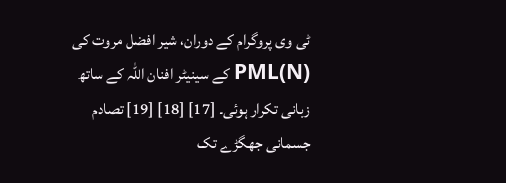ٹی وی پروگرام کے دوران، شیر افضل مروت کی PML(N) کے سینیٹر افنان اللہ کے ساتھ زبانی تکرار ہوئی۔ [17] [18] [19] تصادم جسمانی جھگڑے تک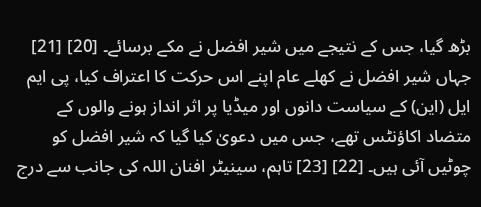بڑھ گیا، جس کے نتیجے میں شیر افضل نے مکے برسائے۔ [20] [21] جہاں شیر افضل نے کھلے عام اپنے اس حرکت کا اعتراف کیا، پی ایم ایل (این) کے سیاست دانوں اور میڈیا پر اثر انداز ہونے والوں کے متضاد اکاؤنٹس تھے، جس میں دعویٰ کیا گیا کہ شیر افضل کو چوٹیں آئی ہیں۔ [22] [23] تاہم، سینیٹر افنان اللہ کی جانب سے درج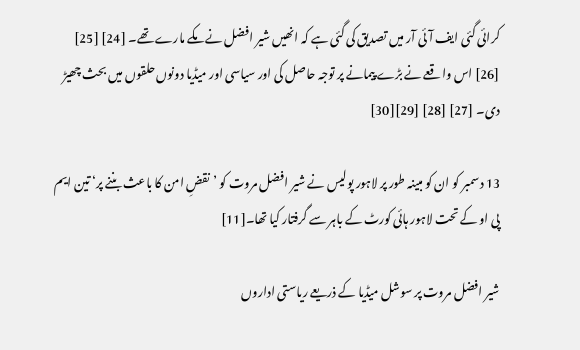کرائی گئی ایف آئی آر میں تصدیق کی گئی ہے کہ انھیں شیر افضل نے مکے مارے تھے۔ [24] [25] [26] اس واقعے نے بڑے پیمانے پر توجہ حاصل کی اور سیاسی اور میڈیا دونوں حلقوں میں بحث چھیڑ دی۔ [27] [28] [29][30]

13 دسمبر کو ان کو مبینہ طور پر لاہور پولیس نے شیر افضل مروت کو ’نقضِ امن کا باعث بننے پر‘ تین ایم پی او کے تحت لاہور ہائی کورٹ کے باہر سے گرفتار کیا تھا۔[11]

شیر افضل مروت پر سوشل میڈیا کے ذریعے ریاستی اداروں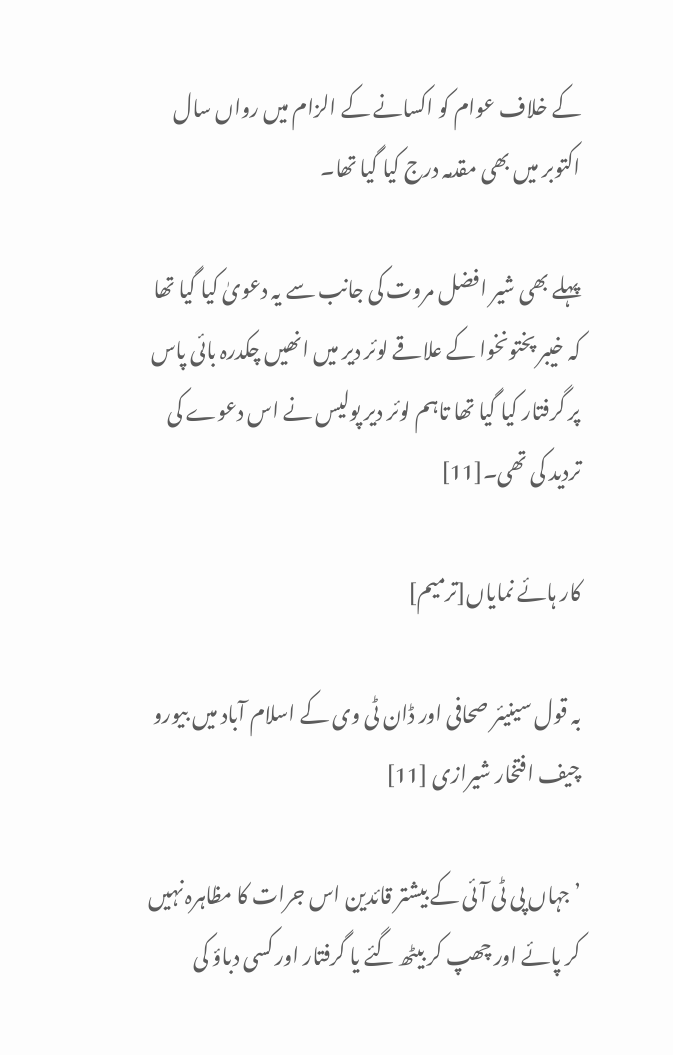کے خلاف عوام کو اکسانے کے الزام میں رواں سال اکتوبر میں بھی مقدمہ درج کیا گیا تھا۔

پہلے بھی شیر افضل مروت کی جانب سے یہ دعویٰ کیا گیا تھا کہ خیبر پختونخوا کے علاقے لوئر دیر میں انھیں چکدرہ بائی پاس پر گرفتار کیا گیا تھا تاہم لوئر دیر پولیس نے اس دعوے کی تردید کی تھی۔[11]

کار ہائے نمایاں[ترمیم]

بہ قول سینیئر صحافی اور ڈان ٹی وی کے اسلام آباد میں بیورو چیف افتخار شیرازی [11]

’جہاں پی ٹی آئی کے بیشتر قائدین اس جرات کا مظاہرہ نہیں کر پائے اور چھپ کر بیٹھ گئے یا گرفتار اور کسی دباؤ کی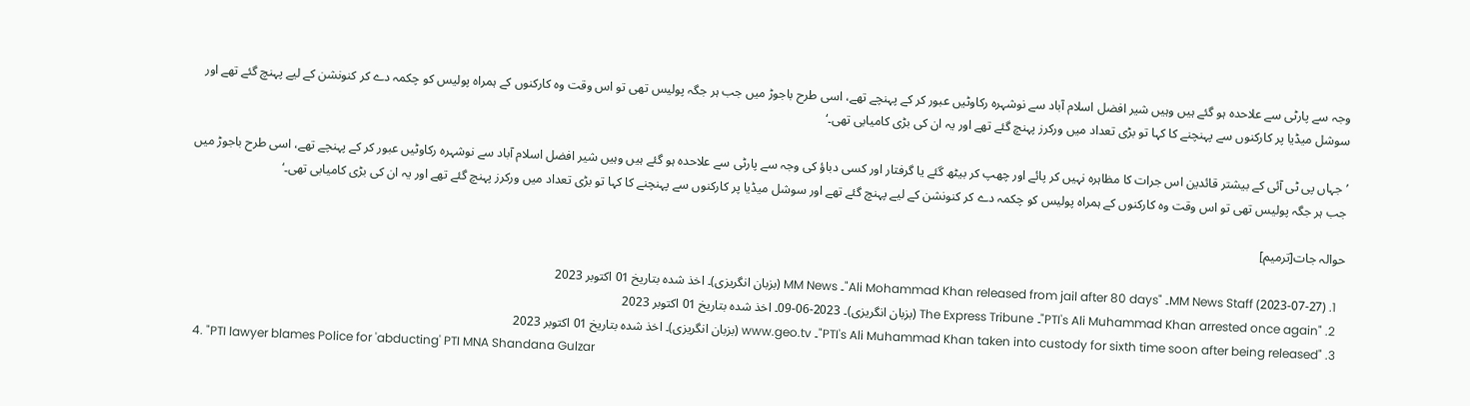وجہ سے پارٹی سے علاحدہ ہو گئے ہیں وہیں شیر افضل اسلام آباد سے نوشہرہ رکاوٹیں عبور کر کے پہنچے تھے، اسی طرح باجوڑ میں جب ہر جگہ پولیس تھی تو اس وقت وہ کارکنوں کے ہمراہ پولیس کو چکمہ دے کر کنونشن کے لیے پہنچ گئے تھے اور سوشل میڈیا پر کارکنوں سے پہنچنے کا کہا تو بڑی تعداد میں ورکرز پہنچ گئے تھے اور یہ ان کی بڑی کامیابی تھی۔‘

’جہاں پی ٹی آئی کے بیشتر قائدین اس جرات کا مظاہرہ نہیں کر پائے اور چھپ کر بیٹھ گئے یا گرفتار اور کسی دباؤ کی وجہ سے پارٹی سے علاحدہ ہو گئے ہیں وہیں شیر افضل اسلام آباد سے نوشہرہ رکاوٹیں عبور کر کے پہنچے تھے، اسی طرح باجوڑ میں جب ہر جگہ پولیس تھی تو اس وقت وہ کارکنوں کے ہمراہ پولیس کو چکمہ دے کر کنونشن کے لیے پہنچ گئے تھے اور سوشل میڈیا پر کارکنوں سے پہنچنے کا کہا تو بڑی تعداد میں ورکرز پہنچ گئے تھے اور یہ ان کی بڑی کامیابی تھی۔‘

حوالہ جات[ترمیم]

  1. MM News Staff (2023-07-27)۔ "Ali Mohammad Khan released from jail after 80 days"۔ MM News (بزبان انگریزی)۔ اخذ شدہ بتاریخ 01 اکتوبر 2023
  2. "PTI's Ali Muhammad Khan arrested once again"۔ The Express Tribune (بزبان انگریزی)۔ 2023-06-09۔ اخذ شدہ بتاریخ 01 اکتوبر 2023
  3. "PTI's Ali Muhammad Khan taken into custody for sixth time soon after being released"۔ www.geo.tv (بزبان انگریزی)۔ اخذ شدہ بتاریخ 01 اکتوبر 2023
  4. "PTI lawyer blames Police for 'abducting' PTI MNA Shandana Gulzar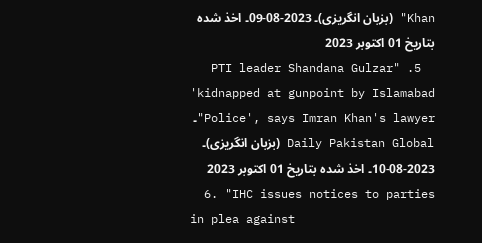Khan" (بزبان انگریزی)۔ 2023-08-09۔ اخذ شدہ بتاریخ 01 اکتوبر 2023
  5. "PTI leader Shandana Gulzar 'kidnapped at gunpoint by Islamabad Police', says Imran Khan's lawyer"۔ Daily Pakistan Global (بزبان انگریزی)۔ 2023-08-10۔ اخذ شدہ بتاریخ 01 اکتوبر 2023
  6. "IHC issues notices to parties in plea against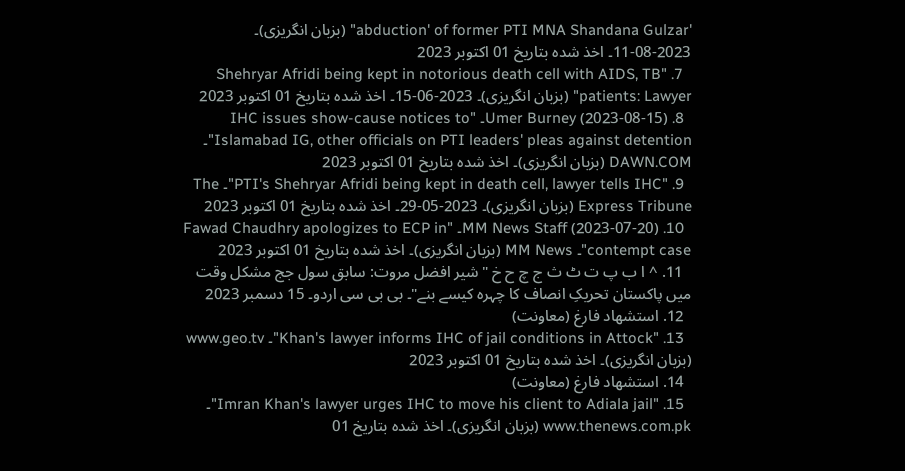'abduction' of former PTI MNA Shandana Gulzar" (بزبان انگریزی)۔ 2023-08-11۔ اخذ شدہ بتاریخ 01 اکتوبر 2023
  7. "Shehryar Afridi being kept in notorious death cell with AIDS, TB patients: Lawyer" (بزبان انگریزی)۔ 2023-06-15۔ اخذ شدہ بتاریخ 01 اکتوبر 2023
  8. Umer Burney (2023-08-15)۔ "IHC issues show-cause notices to Islamabad IG, other officials on PTI leaders' pleas against detention"۔ DAWN.COM (بزبان انگریزی)۔ اخذ شدہ بتاریخ 01 اکتوبر 2023
  9. "PTI's Shehryar Afridi being kept in death cell, lawyer tells IHC"۔ The Express Tribune (بزبان انگریزی)۔ 2023-05-29۔ اخذ شدہ بتاریخ 01 اکتوبر 2023
  10. MM News Staff (2023-07-20)۔ "Fawad Chaudhry apologizes to ECP in contempt case"۔ MM News (بزبان انگریزی)۔ اخذ شدہ بتاریخ 01 اکتوبر 2023
  11. ^ ا ب پ ت ٹ ث ج چ ح خ "شیر افضل مروت: سابق سول جج مشکل وقت میں پاکستان تحریکِ انصاف کا چہرہ کیسے بنے"۔ بی بی سی اردو۔ 15 دسمبر 2023
  12. استشهاد فارغ (معاونت)
  13. "Khan's lawyer informs IHC of jail conditions in Attock"۔ www.geo.tv (بزبان انگریزی)۔ اخذ شدہ بتاریخ 01 اکتوبر 2023
  14. استشهاد فارغ (معاونت)
  15. "Imran Khan's lawyer urges IHC to move his client to Adiala jail"۔ www.thenews.com.pk (بزبان انگریزی)۔ اخذ شدہ بتاریخ 01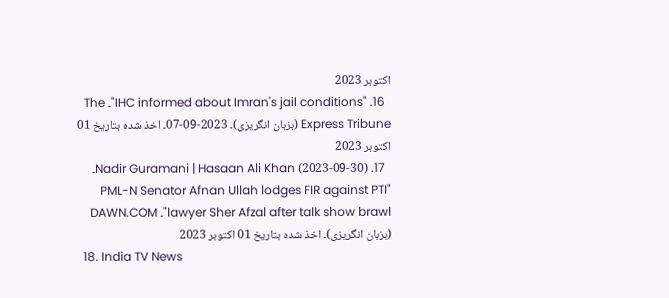اکتوبر 2023
  16. "IHC informed about Imran's jail conditions"۔ The Express Tribune (بزبان انگریزی)۔ 2023-09-07۔ اخذ شدہ بتاریخ 01 اکتوبر 2023
  17. Nadir Guramani | Hasaan Ali Khan (2023-09-30)۔ "PML-N Senator Afnan Ullah lodges FIR against PTI lawyer Sher Afzal after talk show brawl"۔ DAWN.COM (بزبان انگریزی)۔ اخذ شدہ بتاریخ 01 اکتوبر 2023
  18. India TV News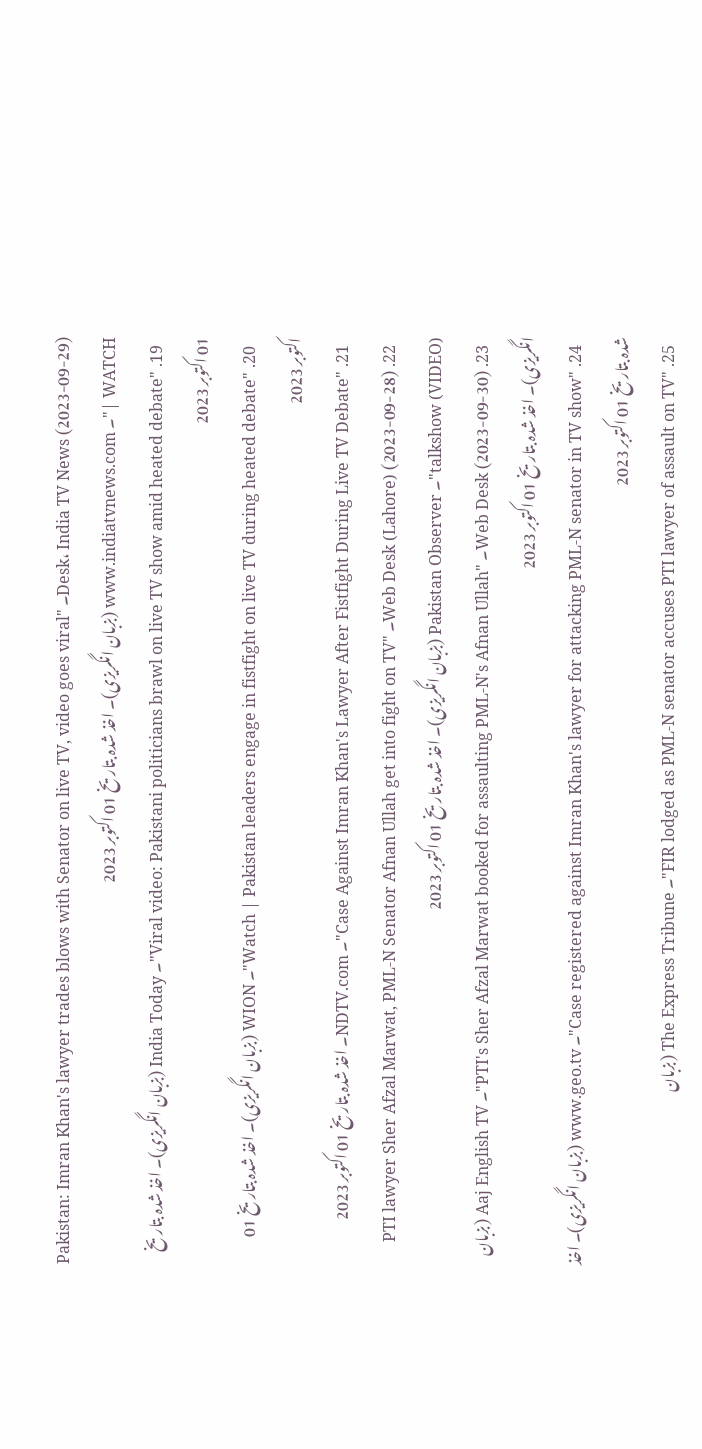Desk، India TV News (2023-09-29)۔ "Pakistan: Imran Khan's lawyer trades blows with Senator on live TV, video goes viral | WATCH"۔ www.indiatvnews.com (بزبان انگریزی)۔ اخذ شدہ بتاریخ 01 اکتوبر 2023
  19. "Viral video: Pakistani politicians brawl on live TV show amid heated debate"۔ India Today (بزبان انگریزی)۔ اخذ شدہ بتاریخ 01 اکتوبر 2023
  20. "Watch | Pakistan leaders engage in fistfight on live TV during heated debate"۔ WION (بزبان انگریزی)۔ اخذ شدہ بتاریخ 01 اکتوبر 2023
  21. "Case Against Imran Khan's Lawyer After Fistfight During Live TV Debate"۔ NDTV.com۔ اخذ شدہ بتاریخ 01 اکتوبر 2023
  22. Web Desk (Lahore) (2023-09-28)۔ "PTI lawyer Sher Afzal Marwat, PML-N Senator Afnan Ullah get into fight on TV talkshow (VIDEO)"۔ Pakistan Observer (بزبان انگریزی)۔ اخذ شدہ بتاریخ 01 اکتوبر 2023
  23. Web Desk (2023-09-30)۔ "PTI's Sher Afzal Marwat booked for assaulting PML-N's Afnan Ullah"۔ Aaj English TV (بزبان انگریزی)۔ اخذ شدہ بتاریخ 01 اکتوبر 2023
  24. "Case registered against Imran Khan's lawyer for attacking PML-N senator in TV show"۔ www.geo.tv (بزبان انگریزی)۔ اخذ شدہ بتاریخ 01 اکتوبر 2023
  25. "FIR lodged as PML-N senator accuses PTI lawyer of assault on TV"۔ The Express Tribune (بزبان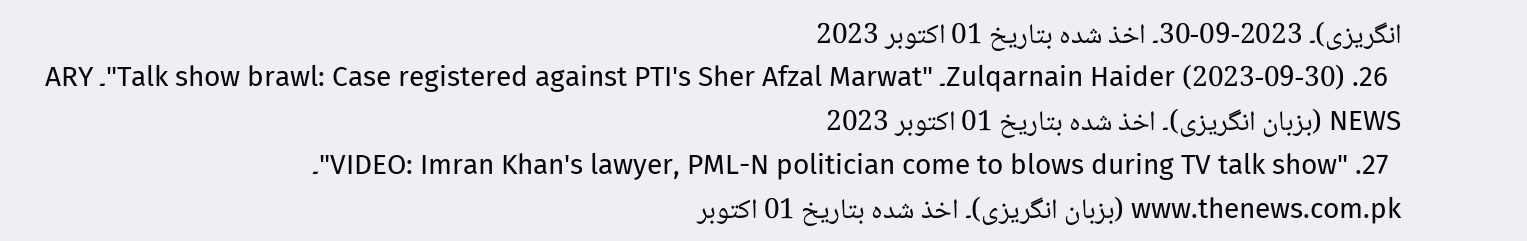انگریزی)۔ 2023-09-30۔ اخذ شدہ بتاریخ 01 اکتوبر 2023
  26. Zulqarnain Haider (2023-09-30)۔ "Talk show brawl: Case registered against PTI's Sher Afzal Marwat"۔ ARY NEWS (بزبان انگریزی)۔ اخذ شدہ بتاریخ 01 اکتوبر 2023
  27. "VIDEO: Imran Khan's lawyer, PML-N politician come to blows during TV talk show"۔ www.thenews.com.pk (بزبان انگریزی)۔ اخذ شدہ بتاریخ 01 اکتوبر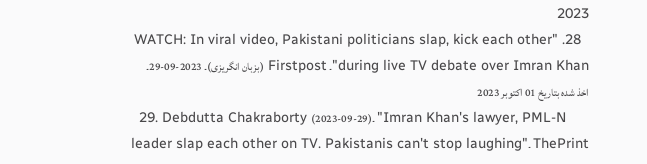2023
  28. "WATCH: In viral video, Pakistani politicians slap, kick each other during live TV debate over Imran Khan"۔ Firstpost (بزبان انگریزی)۔ 2023-09-29۔ اخذ شدہ بتاریخ 01 اکتوبر 2023
  29. Debdutta Chakraborty (2023-09-29)۔ "Imran Khan's lawyer, PML-N leader slap each other on TV. Pakistanis can't stop laughing"۔ ThePrint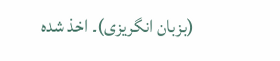(بزبان انگریزی)۔ اخذ شدہ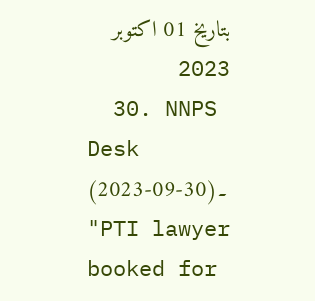بتاریخ 01 اکتوبر 2023
  30. NNPS Desk (2023-09-30)۔ "PTI lawyer booked for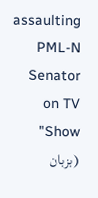assaulting PML-N Senator on TV Show" (بزبان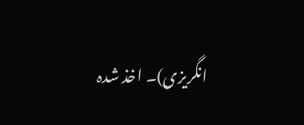انگریزی)۔ اخذ شدہ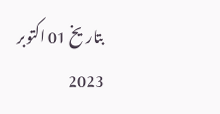بتاریخ 01 اکتوبر 2023